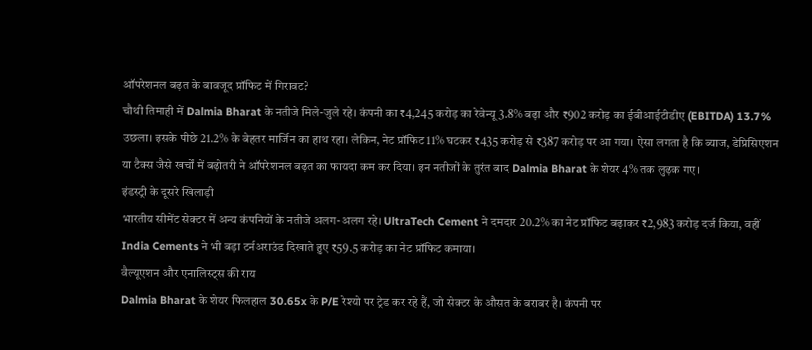ऑपरेशनल बढ़त के बावजूद प्रॉफिट में गिरावट?
चौथी तिमाही में Dalmia Bharat के नतीजे मिले-जुले रहे। कंपनी का ₹4,245 करोड़ का रेवेन्यू 3.8% बढ़ा और ₹902 करोड़ का ईबीआईटीडीए (EBITDA) 13.7% उछला। इसके पीछे 21.2% के बेहतर मार्जिन का हाथ रहा। लेकिन, नेट प्रॉफिट 11% घटकर ₹435 करोड़ से ₹387 करोड़ पर आ गया। ऐसा लगता है कि ब्याज, डेप्रिसिएशन या टैक्स जैसे खर्चों में बढ़ोतरी ने ऑपरेशनल बढ़त का फायदा कम कर दिया। इन नतीजों के तुरंत बाद Dalmia Bharat के शेयर 4% तक लुढ़क गए।
इंडस्ट्री के दूसरे खिलाड़ी
भारतीय सीमेंट सेक्टर में अन्य कंपनियों के नतीजे अलग-अलग रहे। UltraTech Cement ने दमदार 20.2% का नेट प्रॉफिट बढ़ाकर ₹2,983 करोड़ दर्ज किया, वहीं India Cements ने भी बड़ा टर्नअराउंड दिखाते हुए ₹59.5 करोड़ का नेट प्रॉफिट कमाया।
वैल्यूएशन और एनालिस्ट्स की राय
Dalmia Bharat के शेयर फिलहाल 30.65x के P/E रेश्यो पर ट्रेड कर रहे हैं, जो सेक्टर के औसत के बराबर है। कंपनी पर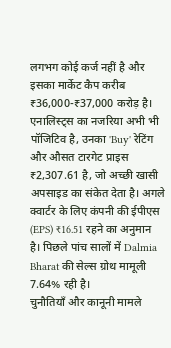लगभग कोई कर्ज नहीं है और इसका मार्केट कैप करीब ₹36,000-₹37,000 करोड़ है। एनालिस्ट्स का नजरिया अभी भी पॉजिटिव है, उनका 'Buy' रेटिंग और औसत टारगेट प्राइस ₹2,307.61 है, जो अच्छी खासी अपसाइड का संकेत देता है। अगले क्वार्टर के लिए कंपनी की ईपीएस (EPS) ₹16.51 रहने का अनुमान है। पिछले पांच सालों में Dalmia Bharat की सेल्स ग्रोथ मामूली 7.64% रही है।
चुनौतियाँ और कानूनी मामले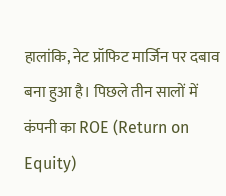हालांकि, नेट प्रॉफिट मार्जिन पर दबाव बना हुआ है। पिछले तीन सालों में कंपनी का ROE (Return on Equity)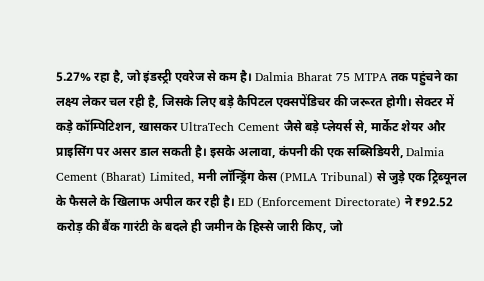5.27% रहा है, जो इंडस्ट्री एवरेज से कम है। Dalmia Bharat 75 MTPA तक पहुंचने का लक्ष्य लेकर चल रही है, जिसके लिए बड़े कैपिटल एक्सपेंडिचर की जरूरत होगी। सेक्टर में कड़े कॉम्पिटिशन, खासकर UltraTech Cement जैसे बड़े प्लेयर्स से, मार्केट शेयर और प्राइसिंग पर असर डाल सकती है। इसके अलावा, कंपनी की एक सब्सिडियरी, Dalmia Cement (Bharat) Limited, मनी लॉन्ड्रिंग केस (PMLA Tribunal) से जुड़े एक ट्रिब्यूनल के फैसले के खिलाफ अपील कर रही है। ED (Enforcement Directorate) ने ₹92.52 करोड़ की बैंक गारंटी के बदले ही जमीन के हिस्से जारी किए, जो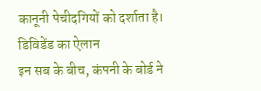कानूनी पेचीदगियों को दर्शाता है।
डिविडेंड का ऐलान
इन सब के बीच, कंपनी के बोर्ड ने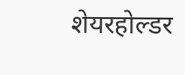शेयरहोल्डर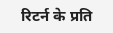रिटर्न के प्रति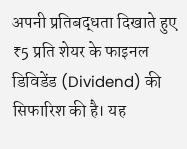अपनी प्रतिबद्धता दिखाते हुए ₹5 प्रति शेयर के फाइनल डिविडेंड (Dividend) की सिफारिश की है। यह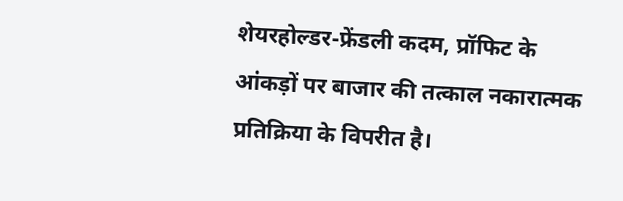शेयरहोल्डर-फ्रेंडली कदम, प्रॉफिट के आंकड़ों पर बाजार की तत्काल नकारात्मक प्रतिक्रिया के विपरीत है।